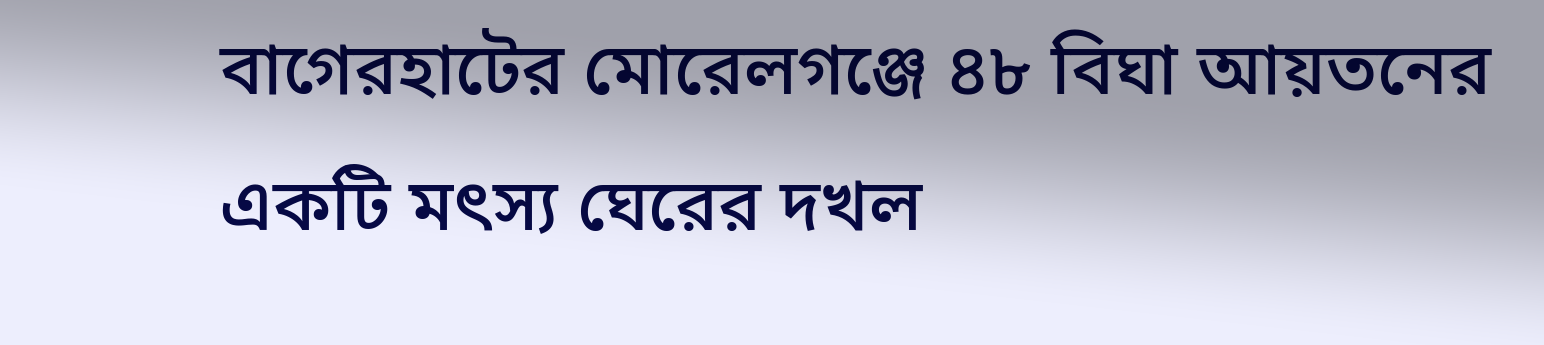বাগেরহাটের মোরেলগঞ্জে ৪৮ বিঘা আয়তনের একটি মৎস্য ঘেরের দখল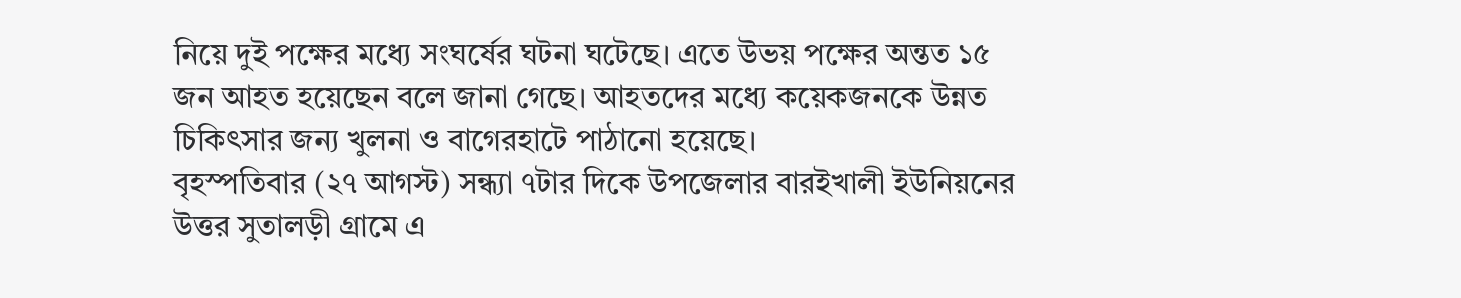নিয়ে দুই পক্ষের মধ্যে সংঘর্ষের ঘটনা ঘটেছে। এতে উভয় পক্ষের অন্তত ১৫ জন আহত হয়েছেন বলে জানা গেছে। আহতদের মধ্যে কয়েকজনকে উন্নত চিকিৎসার জন্য খুলনা ও বাগেরহাটে পাঠানো হয়েছে।
বৃহস্পতিবার (২৭ আগস্ট) সন্ধ্যা ৭টার দিকে উপজেলার বারইখালী ইউনিয়নের উত্তর সুতালড়ী গ্রামে এ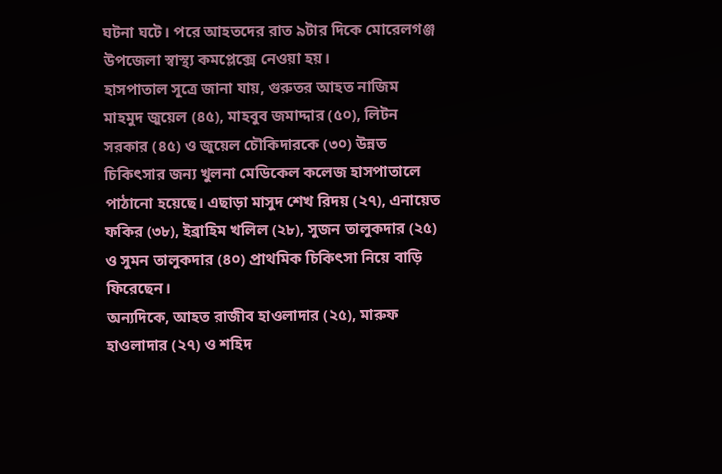ঘটনা ঘটে। পরে আহতদের রাত ৯টার দিকে মোরেলগঞ্জ উপজেলা স্বাস্থ্য কমপ্লেক্সে নেওয়া হয়।
হাসপাতাল সূত্রে জানা যায়, গুরুতর আহত নাজিম মাহমুদ জুয়েল (৪৫), মাহবুব জমাদ্দার (৫০), লিটন সরকার (৪৫) ও জুয়েল চৌকিদারকে (৩০) উন্নত চিকিৎসার জন্য খুলনা মেডিকেল কলেজ হাসপাতালে পাঠানো হয়েছে। এছাড়া মাসুদ শেখ রিদয় (২৭), এনায়েত ফকির (৩৮), ইব্রাহিম খলিল (২৮), সুজন তালুকদার (২৫) ও সুমন তালুকদার (৪০) প্রাথমিক চিকিৎসা নিয়ে বাড়ি ফিরেছেন।
অন্যদিকে, আহত রাজীব হাওলাদার (২৫), মারুফ হাওলাদার (২৭) ও শহিদ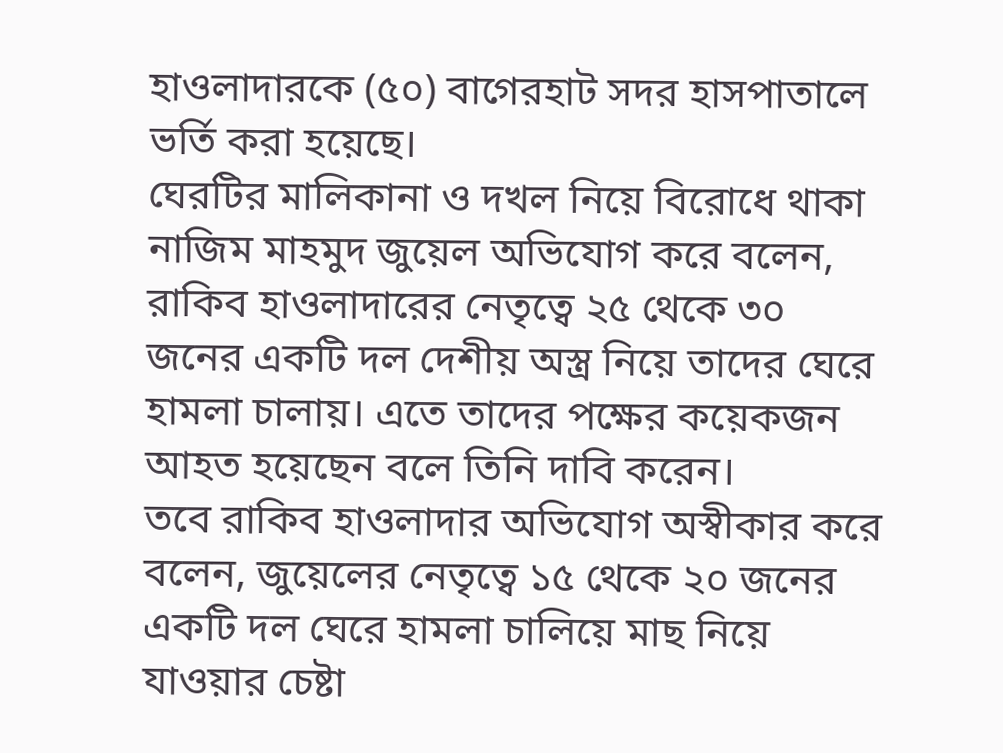হাওলাদারকে (৫০) বাগেরহাট সদর হাসপাতালে ভর্তি করা হয়েছে।
ঘেরটির মালিকানা ও দখল নিয়ে বিরোধে থাকা নাজিম মাহমুদ জুয়েল অভিযোগ করে বলেন, রাকিব হাওলাদারের নেতৃত্বে ২৫ থেকে ৩০ জনের একটি দল দেশীয় অস্ত্র নিয়ে তাদের ঘেরে হামলা চালায়। এতে তাদের পক্ষের কয়েকজন আহত হয়েছেন বলে তিনি দাবি করেন।
তবে রাকিব হাওলাদার অভিযোগ অস্বীকার করে বলেন, জুয়েলের নেতৃত্বে ১৫ থেকে ২০ জনের একটি দল ঘেরে হামলা চালিয়ে মাছ নিয়ে যাওয়ার চেষ্টা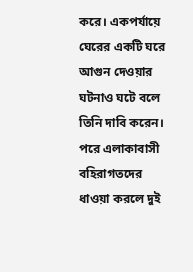করে। একপর্যায়ে ঘেরের একটি ঘরে আগুন দেওয়ার ঘটনাও ঘটে বলে তিনি দাবি করেন। পরে এলাকাবাসী বহিরাগতদের ধাওয়া করলে দুই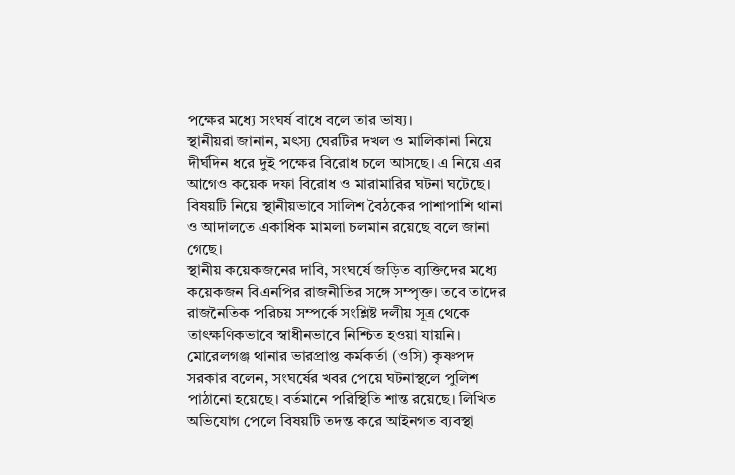পক্ষের মধ্যে সংঘর্ষ বাধে বলে তার ভাষ্য।
স্থানীয়রা জানান, মৎস্য ঘেরটির দখল ও মালিকানা নিয়ে দীর্ঘদিন ধরে দুই পক্ষের বিরোধ চলে আসছে। এ নিয়ে এর আগেও কয়েক দফা বিরোধ ও মারামারির ঘটনা ঘটেছে। বিষয়টি নিয়ে স্থানীয়ভাবে সালিশ বৈঠকের পাশাপাশি থানা ও আদালতে একাধিক মামলা চলমান রয়েছে বলে জানা গেছে।
স্থানীয় কয়েকজনের দাবি, সংঘর্ষে জড়িত ব্যক্তিদের মধ্যে কয়েকজন বিএনপির রাজনীতির সঙ্গে সম্পৃক্ত। তবে তাদের রাজনৈতিক পরিচয় সম্পর্কে সংশ্লিষ্ট দলীয় সূত্র থেকে তাৎক্ষণিকভাবে স্বাধীনভাবে নিশ্চিত হওয়া যায়নি।
মোরেলগঞ্জ থানার ভারপ্রাপ্ত কর্মকর্তা (ওসি) কৃষ্ণপদ সরকার বলেন, সংঘর্ষের খবর পেয়ে ঘটনাস্থলে পুলিশ পাঠানো হয়েছে। বর্তমানে পরিস্থিতি শান্ত রয়েছে। লিখিত অভিযোগ পেলে বিষয়টি তদন্ত করে আইনগত ব্যবস্থা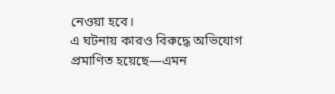নেওয়া হবে।
এ ঘটনায় কারও বিরুদ্ধে অভিযোগ প্রমাণিত হয়েছে—এমন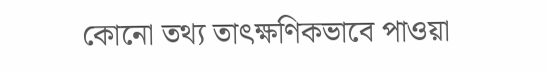কোনো তথ্য তাৎক্ষণিকভাবে পাওয়া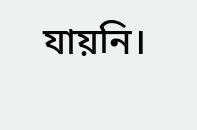যায়নি।